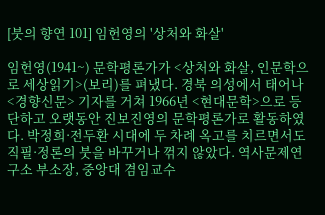[붓의 향연 101] 임헌영의 '상처와 화살'

임헌영(1941~) 문학평론가가 <상처와 화살, 인문학으로 세상읽기>(보리)를 펴냈다. 경북 의성에서 태어나 <경향신문> 기자를 거쳐 1966년 <현대문학>으로 등단하고 오랫동안 진보진영의 문학평론가로 활동하였다. 박정희·전두환 시대에 두 차례 옥고를 치르면서도 직필·정론의 붓을 바꾸거나 꺾지 않았다. 역사문제연구소 부소장, 중앙대 겸임교수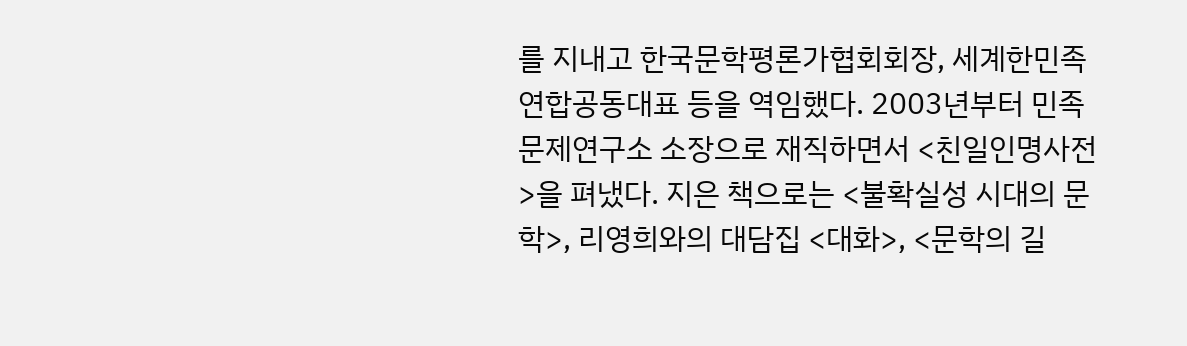를 지내고 한국문학평론가협회회장, 세계한민족 연합공동대표 등을 역임했다. 2003년부터 민족문제연구소 소장으로 재직하면서 <친일인명사전>을 펴냈다. 지은 책으로는 <불확실성 시대의 문학>, 리영희와의 대담집 <대화>, <문학의 길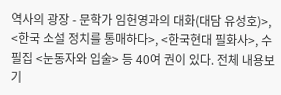역사의 광장 - 문학가 임헌영과의 대화(대담 유성호)>, <한국 소설 정치를 통매하다>, <한국현대 필화사>, 수필집 <눈동자와 입술> 등 40여 권이 있다. 전체 내용보기